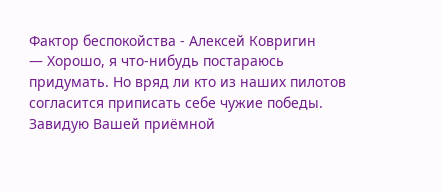Фактор беспокойства - Алексей Ковригин
— Хорошо, я что-нибудь постараюсь придумать. Но вряд ли кто из наших пилотов согласится приписать себе чужие победы. Завидую Вашей приёмной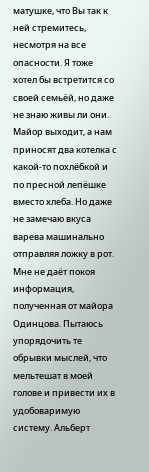матушке, что Вы так к ней стремитесь, несмотря на все опасности. Я тоже хотел бы встретится со своей семьёй, но даже не знаю живы ли они.
Майор выходит, а нам приносят два котелка с какой-то похлёбкой и по пресной лепёшке вместо хлеба. Но даже не замечаю вкуса варева машинально отправляя ложку в рот. Мне не даёт покоя информация, полученная от майора Одинцова. Пытаюсь упорядочить те обрывки мыслей, что мельтешат в моей голове и привести их в удобоваримую систему. Альберт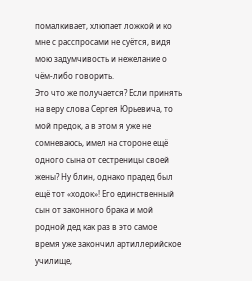помалкивает, хлюпает ложкой и ко мне с расспросами не суётся, видя мою задумчивость и нежелание о чём-либо говорить.
Это что же получается? Если принять на веру слова Сергея Юрьевича, то мой предок, а в этом я уже не сомневаюсь, имел на стороне ещё одного сына от сестреницы своей жены? Ну блин, однако прадед был ещё тот «ходок»! Его единственный сын от законного брака и мой родной дед как раз в это самое время уже закончил артиллерийское училище,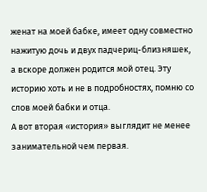женат на моей бабке, имеет одну совместно нажитую дочь и двух падчериц-близняшек, а вскоре должен родится мой отец. Эту историю хоть и не в подробностях, помню со слов моей бабки и отца.
А вот вторая «история» выглядит не менее занимательной чем первая.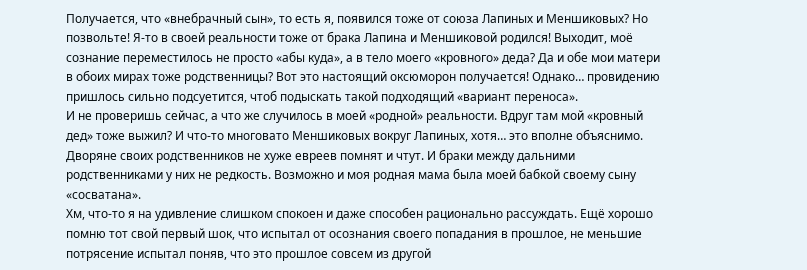Получается, что «внебрачный сын», то есть я, появился тоже от союза Лапиных и Меншиковых? Но позвольте! Я-то в своей реальности тоже от брака Лапина и Меншиковой родился! Выходит, моё сознание переместилось не просто «абы куда», а в тело моего «кровного» деда? Да и обе мои матери в обоих мирах тоже родственницы? Вот это настоящий оксюморон получается! Однако… провидению пришлось сильно подсуетится, чтоб подыскать такой подходящий «вариант переноса».
И не проверишь сейчас, а что же случилось в моей «родной» реальности. Вдруг там мой «кровный дед» тоже выжил? И что-то многовато Меншиковых вокруг Лапиных, хотя… это вполне объяснимо. Дворяне своих родственников не хуже евреев помнят и чтут. И браки между дальними родственниками у них не редкость. Возможно и моя родная мама была моей бабкой своему сыну «сосватана».
Хм, что-то я на удивление слишком спокоен и даже способен рационально рассуждать. Ещё хорошо помню тот свой первый шок, что испытал от осознания своего попадания в прошлое, не меньшие потрясение испытал поняв, что это прошлое совсем из другой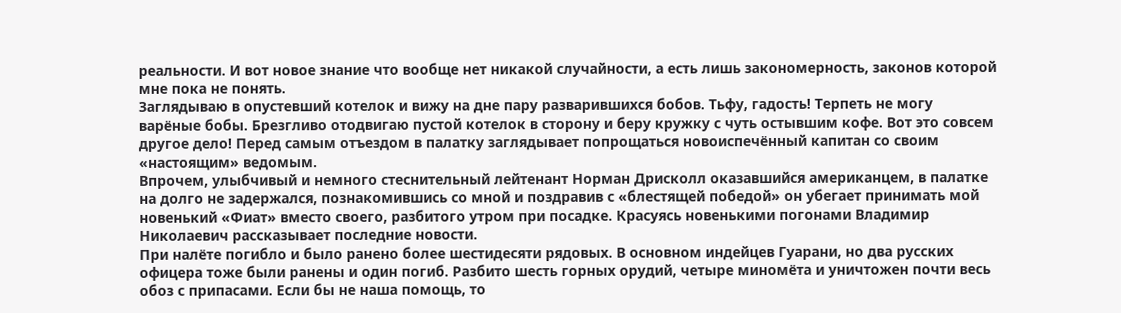реальности. И вот новое знание что вообще нет никакой случайности, а есть лишь закономерность, законов которой мне пока не понять.
Заглядываю в опустевший котелок и вижу на дне пару разварившихся бобов. Тьфу, гадость! Терпеть не могу варёные бобы. Брезгливо отодвигаю пустой котелок в сторону и беру кружку с чуть остывшим кофе. Вот это совсем другое дело! Перед самым отъездом в палатку заглядывает попрощаться новоиспечённый капитан со своим «настоящим» ведомым.
Впрочем, улыбчивый и немного стеснительный лейтенант Норман Дрисколл оказавшийся американцем, в палатке на долго не задержался, познакомившись со мной и поздравив с «блестящей победой» он убегает принимать мой новенький «Фиат» вместо своего, разбитого утром при посадке. Красуясь новенькими погонами Владимир Николаевич рассказывает последние новости.
При налёте погибло и было ранено более шестидесяти рядовых. В основном индейцев Гуарани, но два русских офицера тоже были ранены и один погиб. Разбито шесть горных орудий, четыре миномёта и уничтожен почти весь обоз с припасами. Если бы не наша помощь, то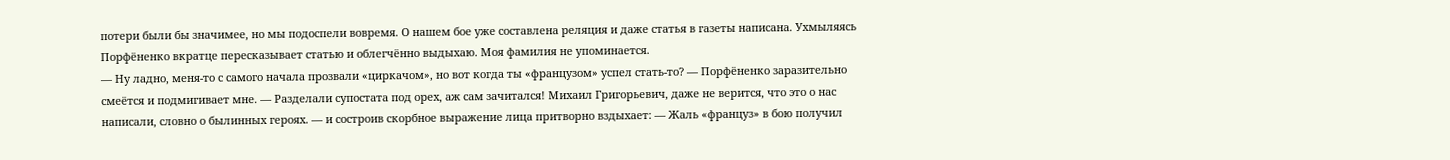потери были бы значимее, но мы подоспели вовремя. О нашем бое уже составлена реляция и даже статья в газеты написана. Ухмыляясь Порфёненко вкратце пересказывает статью и облегчённо выдыхаю. Моя фамилия не упоминается.
— Ну ладно, меня-то с самого начала прозвали «циркачом», но вот когда ты «французом» успел стать-то? — Порфёненко заразительно смеётся и подмигивает мне. — Разделали супостата под орех, аж сам зачитался! Михаил Григорьевич, даже не верится, что это о нас написали, словно о былинных героях. — и состроив скорбное выражение лица притворно вздыхает: — Жаль «француз» в бою получил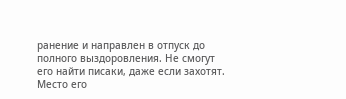ранение и направлен в отпуск до полного выздоровления. Не смогут его найти писаки, даже если захотят. Место его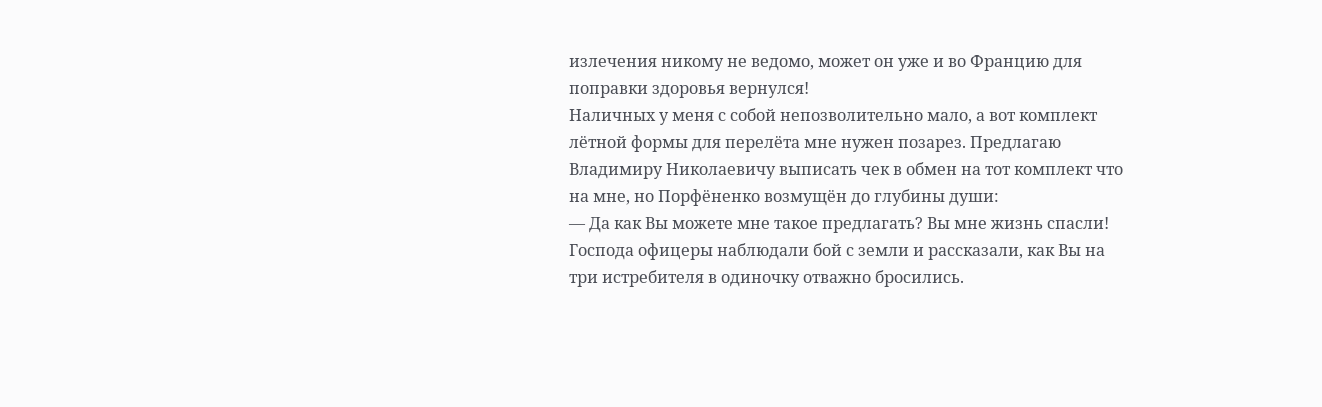излечения никому не ведомо, может он уже и во Францию для поправки здоровья вернулся!
Наличных у меня с собой непозволительно мало, а вот комплект лётной формы для перелёта мне нужен позарез. Предлагаю Владимиру Николаевичу выписать чек в обмен на тот комплект что на мне, но Порфёненко возмущён до глубины души:
— Да как Вы можете мне такое предлагать? Вы мне жизнь спасли! Господа офицеры наблюдали бой с земли и рассказали, как Вы на три истребителя в одиночку отважно бросились.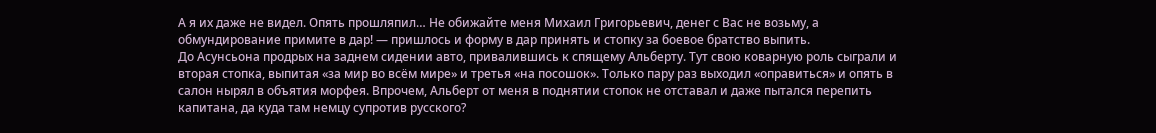А я их даже не видел. Опять прошляпил… Не обижайте меня Михаил Григорьевич, денег с Вас не возьму, а обмундирование примите в дар! — пришлось и форму в дар принять и стопку за боевое братство выпить.
До Асунсьона продрых на заднем сидении авто, привалившись к спящему Альберту. Тут свою коварную роль сыграли и вторая стопка, выпитая «за мир во всём мире» и третья «на посошок». Только пару раз выходил «оправиться» и опять в салон нырял в объятия морфея. Впрочем, Альберт от меня в поднятии стопок не отставал и даже пытался перепить капитана, да куда там немцу супротив русского?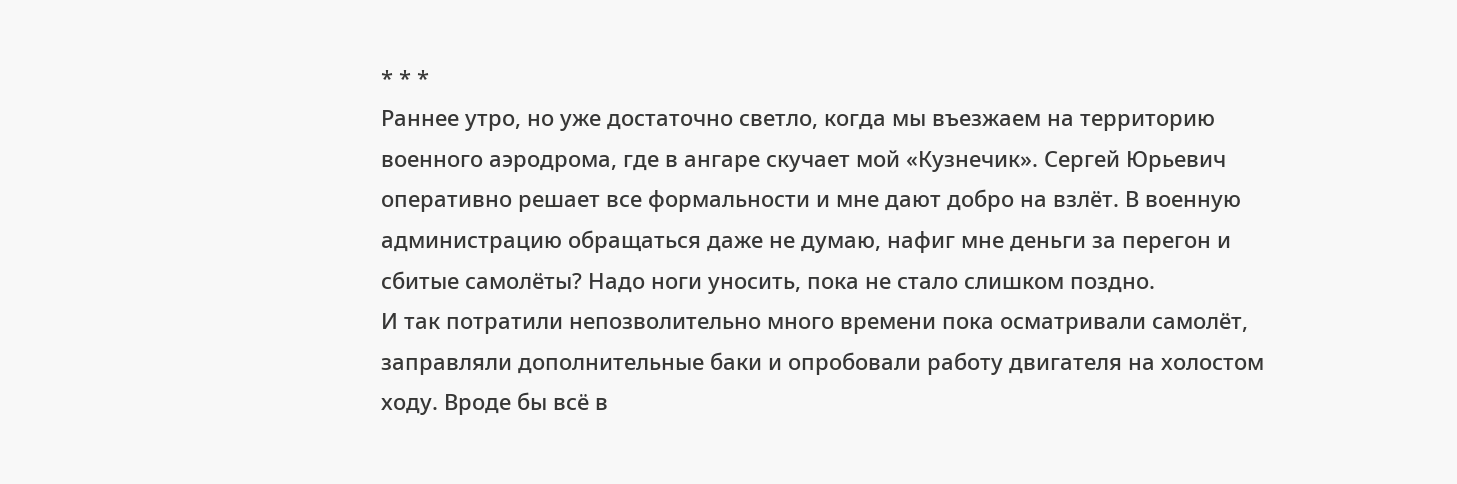* * *
Раннее утро, но уже достаточно светло, когда мы въезжаем на территорию военного аэродрома, где в ангаре скучает мой «Кузнечик». Сергей Юрьевич оперативно решает все формальности и мне дают добро на взлёт. В военную администрацию обращаться даже не думаю, нафиг мне деньги за перегон и сбитые самолёты? Надо ноги уносить, пока не стало слишком поздно.
И так потратили непозволительно много времени пока осматривали самолёт, заправляли дополнительные баки и опробовали работу двигателя на холостом ходу. Вроде бы всё в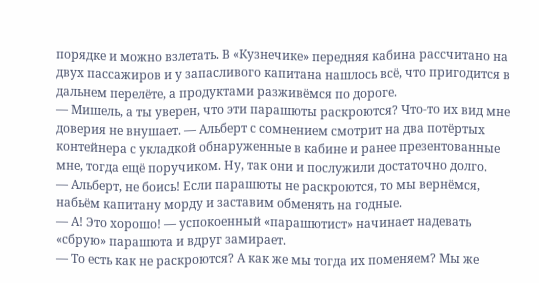порядке и можно взлетать. В «Кузнечике» передняя кабина рассчитано на двух пассажиров и у запасливого капитана нашлось всё, что пригодится в дальнем перелёте, а продуктами разживёмся по дороге.
— Мишель, а ты уверен, что эти парашюты раскроются? Что-то их вид мне доверия не внушает. — Альберт с сомнением смотрит на два потёртых контейнера с укладкой обнаруженные в кабине и ранее презентованные мне, тогда ещё поручиком. Ну, так они и послужили достаточно долго.
— Альберт, не боись! Если парашюты не раскроются, то мы вернёмся, набьём капитану морду и заставим обменять на годные.
— А! Это хорошо! — успокоенный «парашютист» начинает надевать «сбрую» парашюта и вдруг замирает.
— То есть как не раскроются? А как же мы тогда их поменяем? Мы же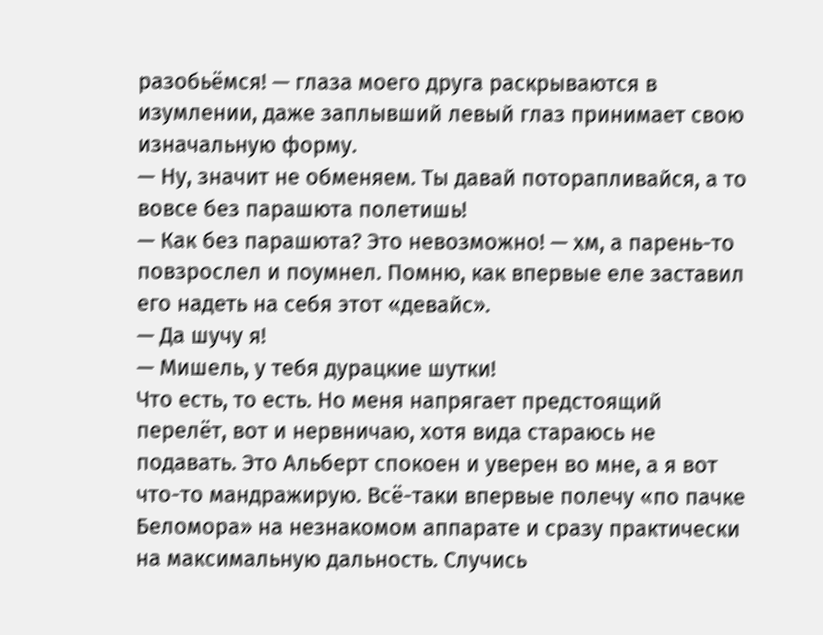разобьёмся! — глаза моего друга раскрываются в изумлении, даже заплывший левый глаз принимает свою изначальную форму.
— Ну, значит не обменяем. Ты давай поторапливайся, а то вовсе без парашюта полетишь!
— Как без парашюта? Это невозможно! — хм, а парень-то повзрослел и поумнел. Помню, как впервые еле заставил его надеть на себя этот «девайс».
— Да шучу я!
— Мишель, у тебя дурацкие шутки!
Что есть, то есть. Но меня напрягает предстоящий перелёт, вот и нервничаю, хотя вида стараюсь не подавать. Это Альберт спокоен и уверен во мне, а я вот что-то мандражирую. Всё-таки впервые полечу «по пачке Беломора» на незнакомом аппарате и сразу практически на максимальную дальность. Случись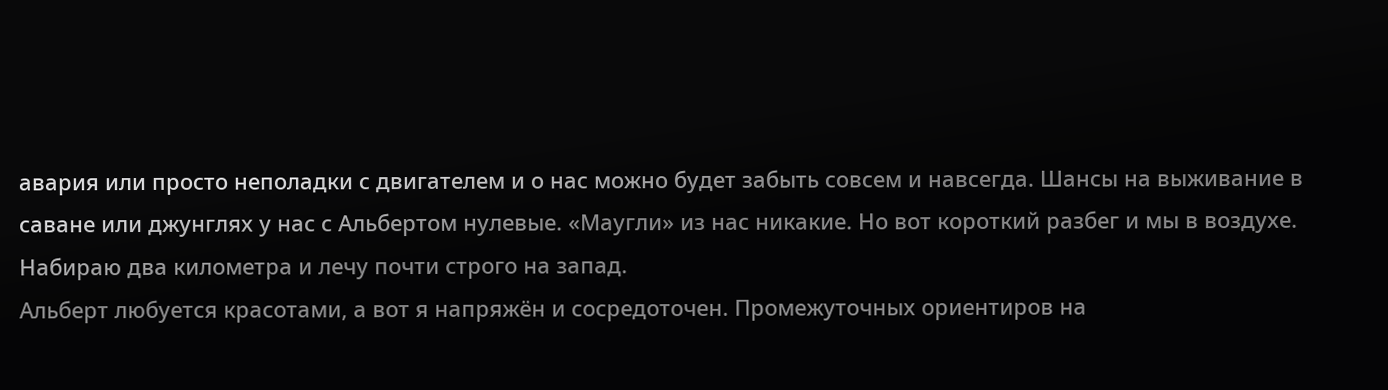авария или просто неполадки с двигателем и о нас можно будет забыть совсем и навсегда. Шансы на выживание в саване или джунглях у нас с Альбертом нулевые. «Маугли» из нас никакие. Но вот короткий разбег и мы в воздухе. Набираю два километра и лечу почти строго на запад.
Альберт любуется красотами, а вот я напряжён и сосредоточен. Промежуточных ориентиров на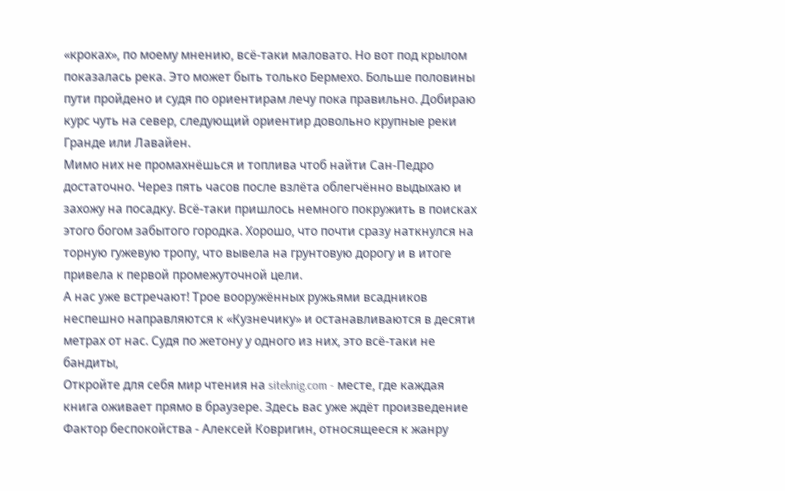«кроках», по моему мнению, всё-таки маловато. Но вот под крылом показалась река. Это может быть только Бермехо. Больше половины пути пройдено и судя по ориентирам лечу пока правильно. Добираю курс чуть на север, следующий ориентир довольно крупные реки Гранде или Лавайен.
Мимо них не промахнёшься и топлива чтоб найти Сан-Педро достаточно. Через пять часов после взлёта облегчённо выдыхаю и захожу на посадку. Всё-таки пришлось немного покружить в поисках этого богом забытого городка. Хорошо, что почти сразу наткнулся на торную гужевую тропу, что вывела на грунтовую дорогу и в итоге привела к первой промежуточной цели.
А нас уже встречают! Трое вооружённых ружьями всадников неспешно направляются к «Кузнечику» и останавливаются в десяти метрах от нас. Судя по жетону у одного из них, это всё-таки не бандиты,
Откройте для себя мир чтения на siteknig.com - месте, где каждая книга оживает прямо в браузере. Здесь вас уже ждёт произведение Фактор беспокойства - Алексей Ковригин, относящееся к жанру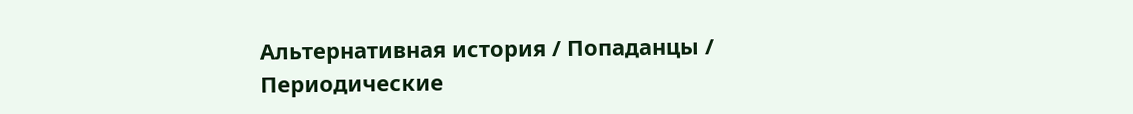Альтернативная история / Попаданцы / Периодические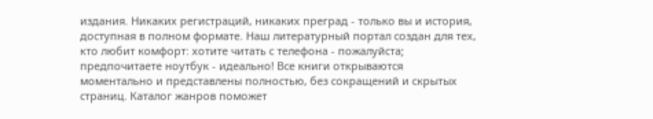издания. Никаких регистраций, никаких преград - только вы и история, доступная в полном формате. Наш литературный портал создан для тех, кто любит комфорт: хотите читать с телефона - пожалуйста; предпочитаете ноутбук - идеально! Все книги открываются моментально и представлены полностью, без сокращений и скрытых страниц. Каталог жанров поможет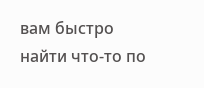вам быстро найти что-то по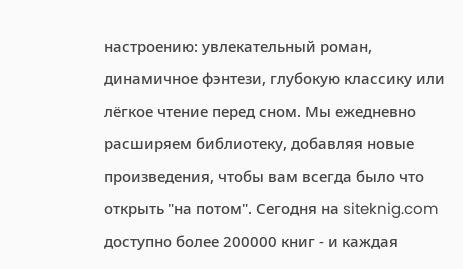настроению: увлекательный роман, динамичное фэнтези, глубокую классику или лёгкое чтение перед сном. Мы ежедневно расширяем библиотеку, добавляя новые произведения, чтобы вам всегда было что открыть "на потом". Сегодня на siteknig.com доступно более 200000 книг - и каждая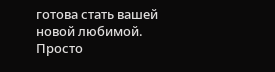готова стать вашей новой любимой. Просто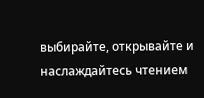выбирайте, открывайте и наслаждайтесь чтением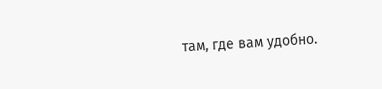там, где вам удобно.